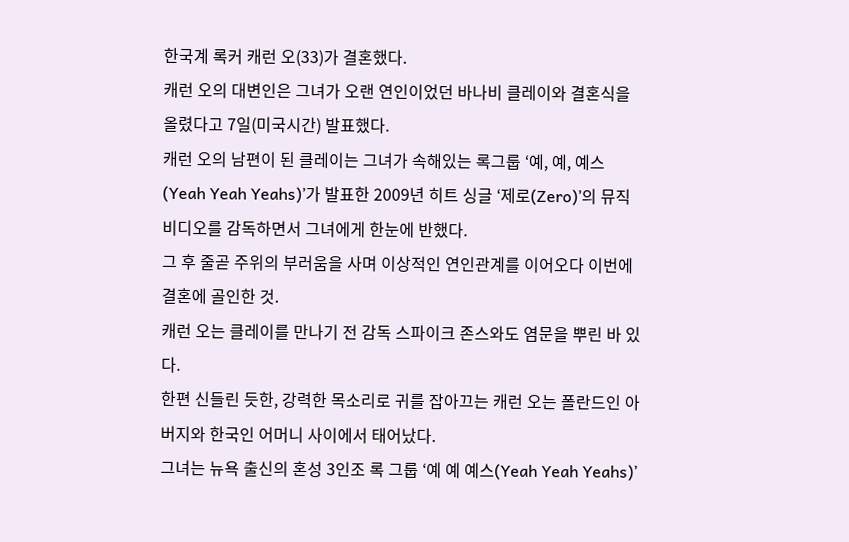한국계 록커 캐런 오(33)가 결혼했다.
캐런 오의 대변인은 그녀가 오랜 연인이었던 바나비 클레이와 결혼식을 올렸다고 7일(미국시간) 발표했다.
캐런 오의 남편이 된 클레이는 그녀가 속해있는 록그룹 ‘예, 예, 예스(Yeah Yeah Yeahs)’가 발표한 2009년 히트 싱글 ‘제로(Zero)’의 뮤직비디오를 감독하면서 그녀에게 한눈에 반했다.
그 후 줄곧 주위의 부러움을 사며 이상적인 연인관계를 이어오다 이번에 결혼에 골인한 것.
캐런 오는 클레이를 만나기 전 감독 스파이크 존스와도 염문을 뿌린 바 있다.
한편 신들린 듯한, 강력한 목소리로 귀를 잡아끄는 캐런 오는 폴란드인 아버지와 한국인 어머니 사이에서 태어났다.
그녀는 뉴욕 출신의 혼성 3인조 록 그룹 ‘예 예 예스(Yeah Yeah Yeahs)’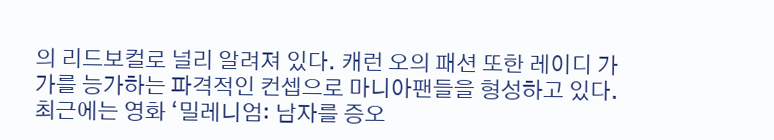의 리드보컬로 널리 알려져 있다. 캐런 오의 패션 또한 레이디 가가를 능가하는 파격적인 컨셉으로 마니아팬들을 형성하고 있다.
최근에는 영화 ‘밀레니엄: 남자를 증오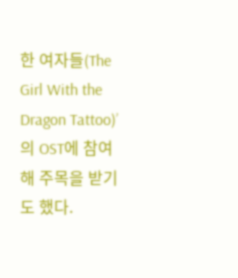한 여자들(The Girl With the Dragon Tattoo)’의 OST에 참여해 주목을 받기도 했다.